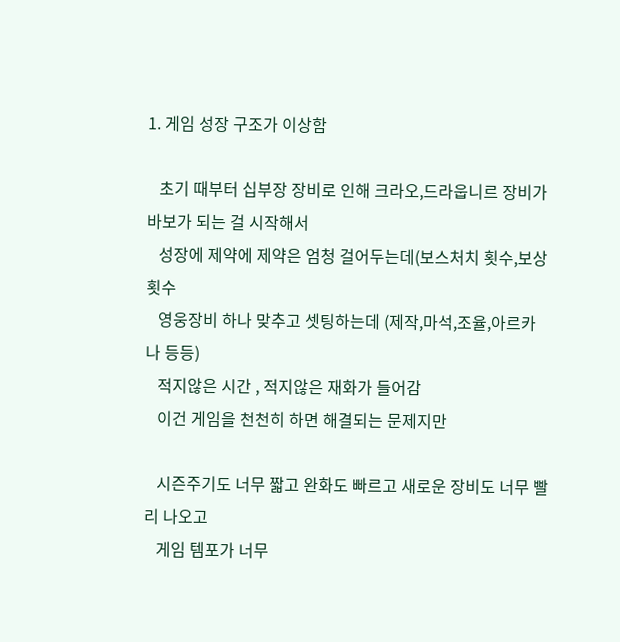1. 게임 성장 구조가 이상함

   초기 때부터 십부장 장비로 인해 크라오,드라웁니르 장비가 바보가 되는 걸 시작해서
   성장에 제약에 제약은 엄청 걸어두는데(보스처치 횟수,보상 횟수
   영웅장비 하나 맞추고 셋팅하는데 (제작,마석,조율,아르카나 등등)
   적지않은 시간 , 적지않은 재화가 들어감
   이건 게임을 천천히 하면 해결되는 문제지만

   시즌주기도 너무 짧고 완화도 빠르고 새로운 장비도 너무 빨리 나오고
   게임 템포가 너무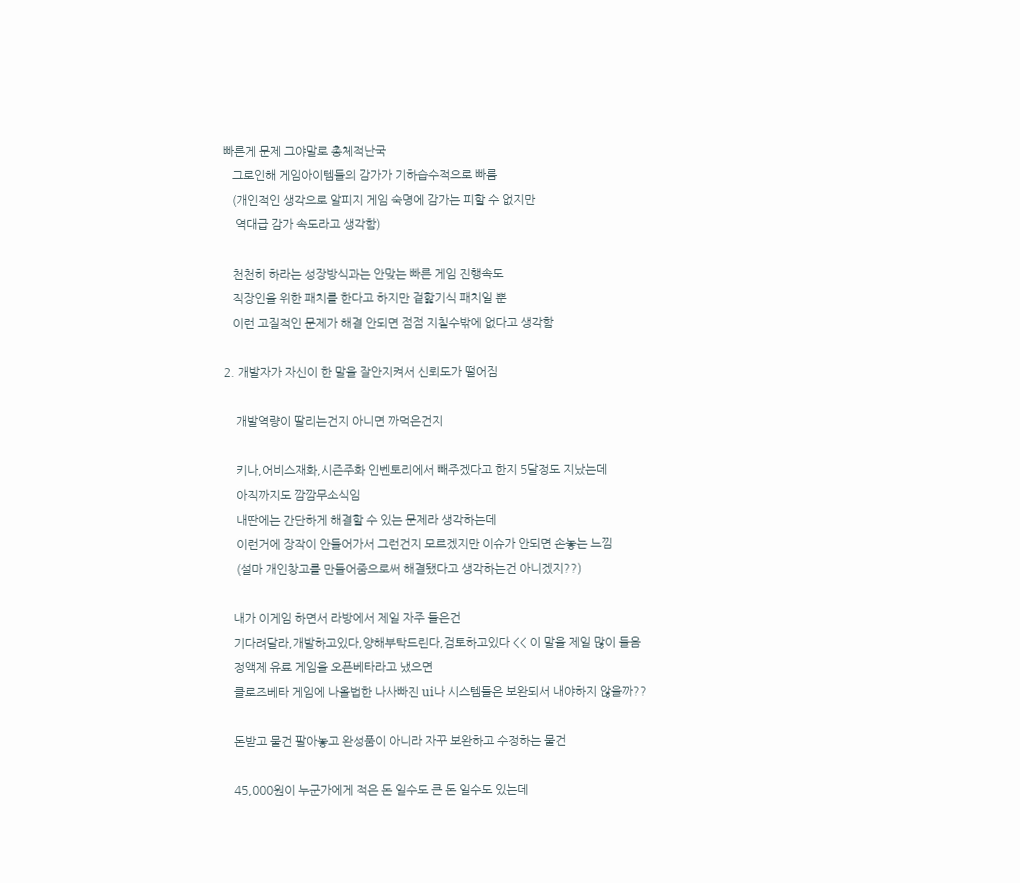빠른게 문제 그야말로 총체적난국
   그로인해 게임아이템들의 감가가 기하습수적으로 빠름
   (개인적인 생각으로 알피지 게임 숙명에 감가는 피할 수 없지만
    역대급 감가 속도라고 생각함)

   천천히 하라는 성장방식과는 안맞는 빠른 게임 진행속도
   직장인을 위한 패치를 한다고 하지만 겉핥기식 패치일 뿐
   이런 고질적인 문제가 해결 안되면 점점 지칠수밖에 없다고 생각함

2. 개발자가 자신이 한 말을 잘안지켜서 신뢰도가 떨어짐

    개발역량이 딸리는건지 아니면 까먹은건지

    키나,어비스재화,시즌주화 인벤토리에서 빼주겠다고 한지 5달정도 지났는데
    아직까지도 깜깜무소식임
    내딴에는 간단하게 해결할 수 있는 문제라 생각하는데
    이런거에 장작이 안들어가서 그런건지 모르겠지만 이슈가 안되면 손놓는 느낌
    (설마 개인창고를 만들어줌으로써 해결됐다고 생각하는건 아니겠지??)

   내가 이게임 하면서 라방에서 제일 자주 들은건
   기다려달라,개발하고있다,양해부탁드린다,검토하고있다 << 이 말을 제일 많이 들음
   정액제 유료 게임을 오픈베타라고 냈으면
   클로즈베타 게임에 나올법한 나사빠진 ui나 시스템들은 보완되서 내야하지 않을까??

   돈받고 물건 팔아놓고 완성품이 아니라 자꾸 보완하고 수정하는 물건

   45,000원이 누군가에게 적은 돈 일수도 큰 돈 일수도 있는데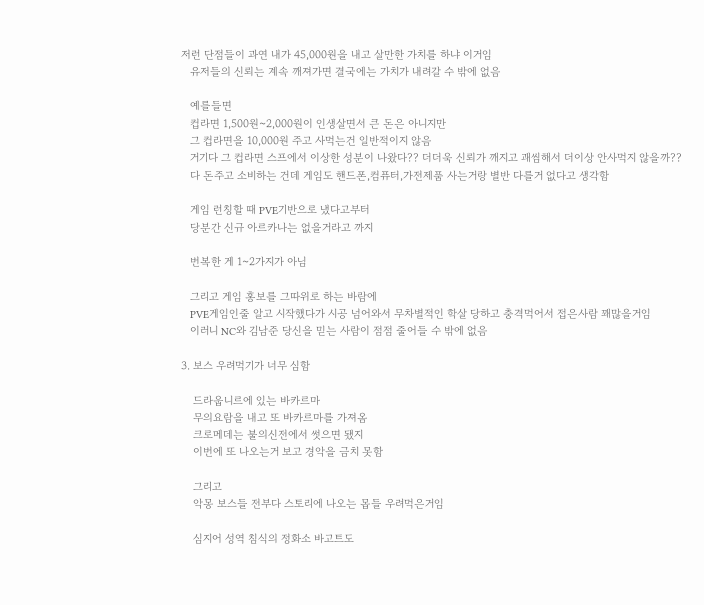저런 단점들이 과연 내가 45,000원을 내고 살만한 가치를 하냐 이거임
   유저들의 신뢰는 계속 깨져가면 결국에는 가치가 내려갈 수 밖에 없음

   예를들면
   컵라면 1,500원~2,000원이 인생살면서 큰 돈은 아니지만
   그 컵라면을 10,000원 주고 사먹는건 일반적이지 않음
   거기다 그 컵라면 스프에서 이상한 성분이 나왔다?? 더더욱 신뢰가 깨지고 괘씸해서 더이상 안사먹지 않을까??
   다 돈주고 소비하는 건데 게임도 핸드폰,컴퓨터,가전제품 사는거랑 별반 다를거 없다고 생각함

   게임 런칭할 때 PVE기반으로 냈다고부터
   당분간 신규 아르카나는 없을거라고 까지

   번복한 게 1~2가지가 아님

   그리고 게임 홍보를 그따위로 하는 바람에
   PVE게임인줄 알고 시작했다가 시공 넘어와서 무차별적인 학살 당하고 충격먹어서 접은사람 꽤많을거임
   이러니 NC와 김남준 당신을 믿는 사람이 점점 줄어들 수 밖에 없음

3. 보스 우려먹기가 너무 심함

    드라웁니르에 있는 바카르마
    무의요람을 내고 또 바카르마를 가져옴
    크로메데는 불의신전에서 썻으면 됐지
    이번에 또 나오는거 보고 경악을 금치 못함

    그리고
    악몽 보스들 전부다 스토리에 나오는 몹들 우려먹은거임

    심지어 성역 침식의 정화소 바고트도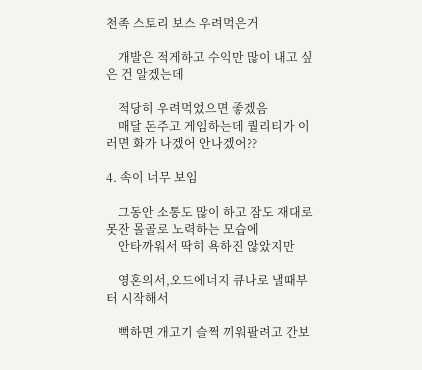천족 스토리 보스 우려먹은거

    개발은 적게하고 수익만 많이 내고 싶은 건 알겠는데

    적당히 우려먹었으면 좋겠음
    매달 돈주고 게임하는데 퀄리티가 이러면 화가 나겠어 안나겠어??

4. 속이 너무 보임

    그동안 소통도 많이 하고 잠도 재대로 못잔 몰골로 노력하는 모습에
    안타까워서 딱히 욕하진 않았지만

    영혼의서,오드에너지 큐나로 낼때부터 시작해서

    뻑하면 개고기 슬쩍 끼워팔려고 간보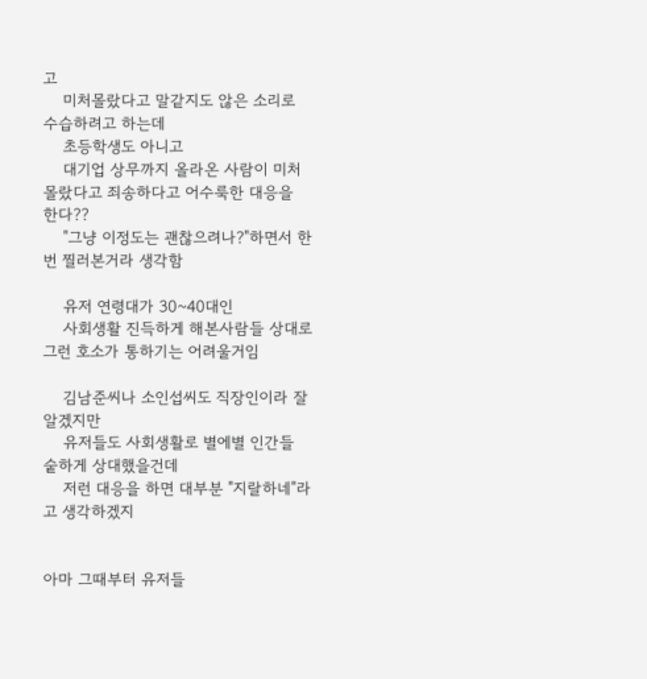고
    미처몰랐다고 말같지도 않은 소리로 수습하려고 하는데
    초등학생도 아니고
    대기업 상무까지 올라온 사람이 미처몰랐다고 죄송하다고 어수룩한 대응을 한다??
    "그냥 이정도는 괜찮으려나?"하면서 한번 찔러본거라 생각함

    유저 연령대가 30~40대인
    사회생활 진득하게 해본사람들 상대로 그런 호소가 통하기는 어려울거임

    김남준씨나 소인섭씨도 직장인이라 잘알겠지만
    유저들도 사회생활로 별에별 인간들 숱하게 상대했을건데
    저런 대응을 하면 대부분 "지랄하네"라고 생각하겠지


아마 그때부터 유저들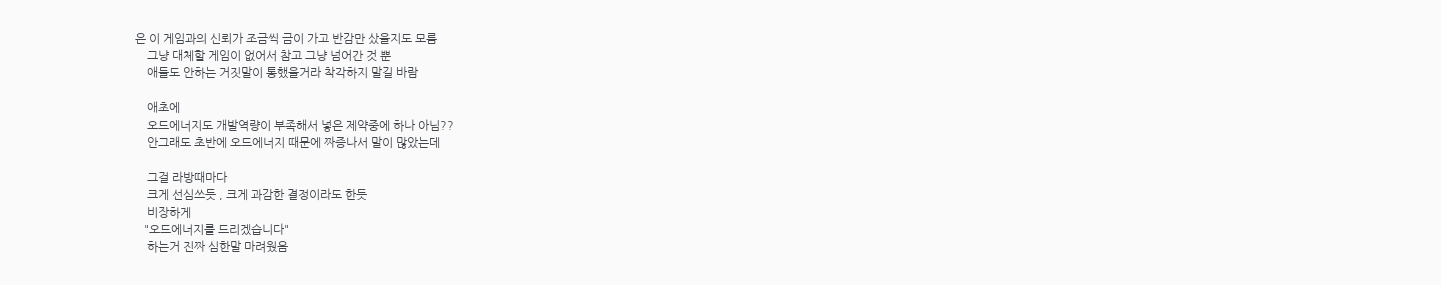은 이 게임과의 신뢰가 조금씩 금이 가고 반감만 샀을지도 모름
    그냥 대체할 게임이 없어서 참고 그냥 넘어간 것 뿐
    애들도 안하는 거짓말이 통했을거라 착각하지 말길 바람

    애초에
    오드에너지도 개발역량이 부족해서 넣은 제약중에 하나 아님??
    안그래도 초반에 오드에너지 때문에 짜증나서 말이 많았는데

    그걸 라방때마다
    크게 선심쓰듯 , 크게 과감한 결정이라도 한듯
    비장하게
   "오드에너지를 드리겠습니다"
    하는거 진짜 심한말 마려웠음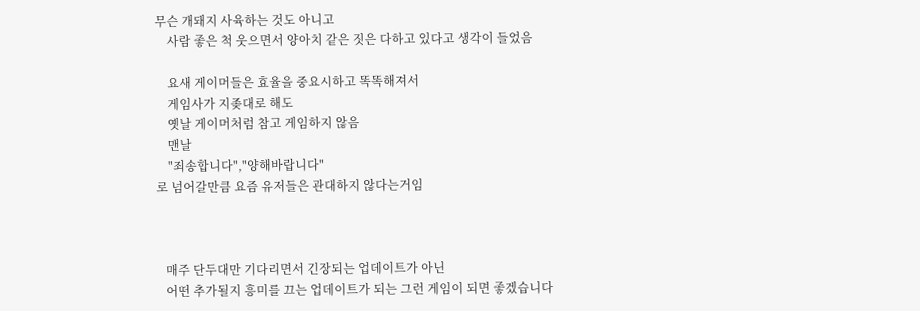무슨 개돼지 사육하는 것도 아니고
    사람 좋은 척 웃으면서 양아치 같은 짓은 다하고 있다고 생각이 들었음

    요새 게이머들은 효율을 중요시하고 똑똑해져서
    게임사가 지좆대로 해도
    옛날 게이머처럼 참고 게임하지 않음
    맨날
    "죄송합니다","양해바랍니다"
로 넘어갈만큼 요즘 유저들은 관대하지 않다는거임



   매주 단두대만 기다리면서 긴장되는 업데이트가 아닌
   어떤 추가될지 흥미를 끄는 업데이트가 되는 그런 게임이 되면 좋겠습니다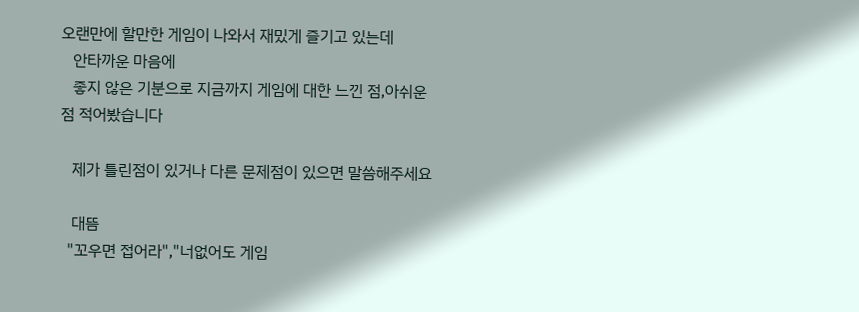오랜만에 할만한 게임이 나와서 재밌게 즐기고 있는데
   안타까운 마음에
   좋지 않은 기분으로 지금까지 게임에 대한 느낀 점,아쉬운 점 적어봤습니다

   제가 틀린점이 있거나 다른 문제점이 있으면 말씀해주세요

   대뜸
  "꼬우면 접어라","너없어도 게임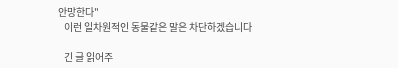안망한다"
   이런 일차원적인 동물같은 말은 차단하겠습니다

   긴 글 읽어주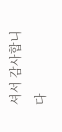셔서 감사합니다